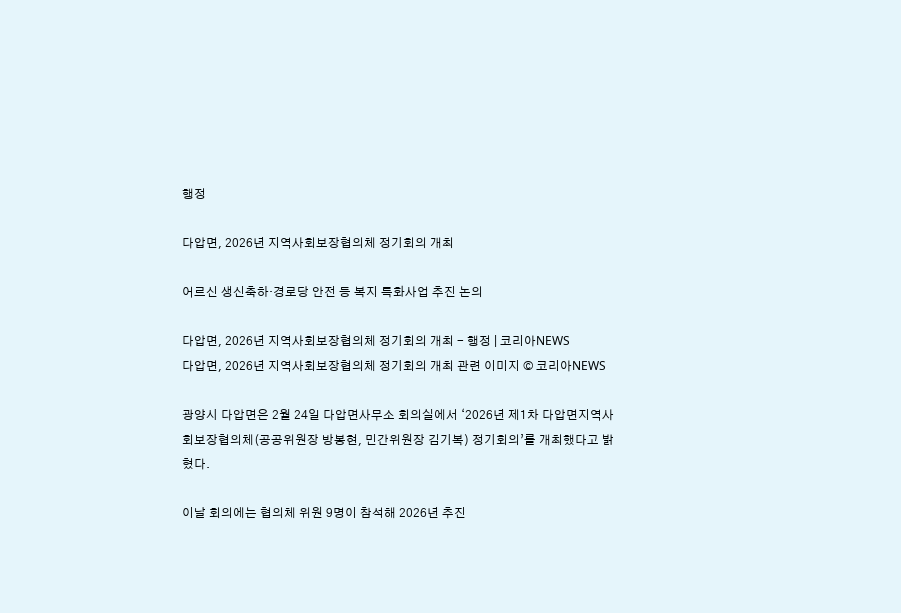행정

다압면, 2026년 지역사회보장협의체 정기회의 개최

어르신 생신축하·경로당 안전 등 복지 특화사업 추진 논의

다압면, 2026년 지역사회보장협의체 정기회의 개최 - 행정 | 코리아NEWS
다압면, 2026년 지역사회보장협의체 정기회의 개최 관련 이미지 © 코리아NEWS

광양시 다압면은 2월 24일 다압면사무소 회의실에서 ‘2026년 제1차 다압면지역사회보장협의체(공공위원장 방봉현, 민간위원장 김기복) 정기회의’를 개최했다고 밝혔다.

이날 회의에는 협의체 위원 9명이 참석해 2026년 추진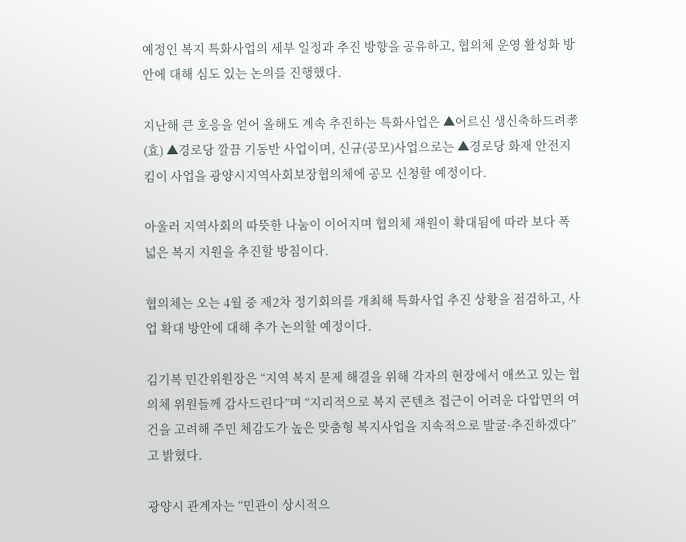예정인 복지 특화사업의 세부 일정과 추진 방향을 공유하고, 협의체 운영 활성화 방안에 대해 심도 있는 논의를 진행했다.

지난해 큰 호응을 얻어 올해도 계속 추진하는 특화사업은 ▲어르신 생신축하드려孝(효) ▲경로당 깔끔 기동반 사업이며, 신규(공모)사업으로는 ▲경로당 화재 안전지킴이 사업을 광양시지역사회보장협의체에 공모 신청할 예정이다.

아울러 지역사회의 따뜻한 나눔이 이어지며 협의체 재원이 확대됨에 따라 보다 폭넓은 복지 지원을 추진할 방침이다.

협의체는 오는 4월 중 제2차 정기회의를 개최해 특화사업 추진 상황을 점검하고, 사업 확대 방안에 대해 추가 논의할 예정이다.

김기복 민간위원장은 “지역 복지 문제 해결을 위해 각자의 현장에서 애쓰고 있는 협의체 위원들께 감사드린다”며 “지리적으로 복지 콘텐츠 접근이 어려운 다압면의 여건을 고려해 주민 체감도가 높은 맞춤형 복지사업을 지속적으로 발굴·추진하겠다”고 밝혔다.

광양시 관계자는 “민관이 상시적으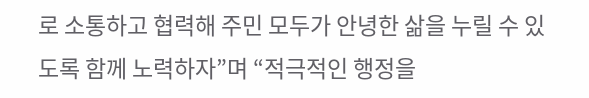로 소통하고 협력해 주민 모두가 안녕한 삶을 누릴 수 있도록 함께 노력하자”며 “적극적인 행정을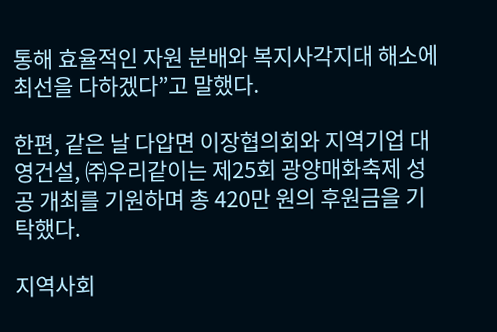통해 효율적인 자원 분배와 복지사각지대 해소에 최선을 다하겠다”고 말했다.

한편, 같은 날 다압면 이장협의회와 지역기업 대영건설, ㈜우리같이는 제25회 광양매화축제 성공 개최를 기원하며 총 420만 원의 후원금을 기탁했다.

지역사회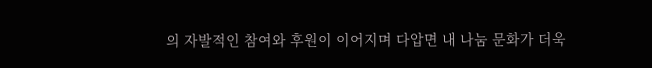의 자발적인 참여와 후원이 이어지며 다압면 내 나눔 문화가 더욱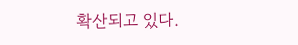확산되고 있다.